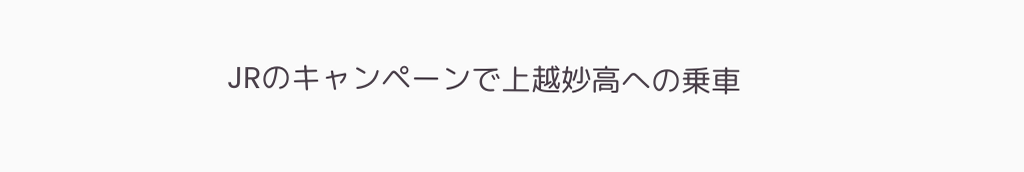JRのキャンペーンで上越妙高への乗車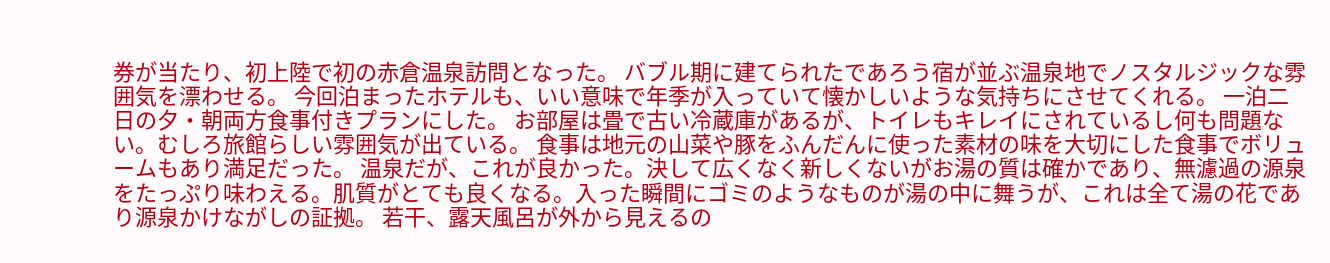券が当たり、初上陸で初の赤倉温泉訪問となった。 バブル期に建てられたであろう宿が並ぶ温泉地でノスタルジックな雰囲気を漂わせる。 今回泊まったホテルも、いい意味で年季が入っていて懐かしいような気持ちにさせてくれる。 一泊二日の夕・朝両方食事付きプランにした。 お部屋は畳で古い冷蔵庫があるが、トイレもキレイにされているし何も問題ない。むしろ旅館らしい雰囲気が出ている。 食事は地元の山菜や豚をふんだんに使った素材の味を大切にした食事でボリュームもあり満足だった。 温泉だが、これが良かった。決して広くなく新しくないがお湯の質は確かであり、無濾過の源泉をたっぷり味わえる。肌質がとても良くなる。入った瞬間にゴミのようなものが湯の中に舞うが、これは全て湯の花であり源泉かけながしの証拠。 若干、露天風呂が外から見えるの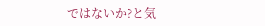ではないか?と気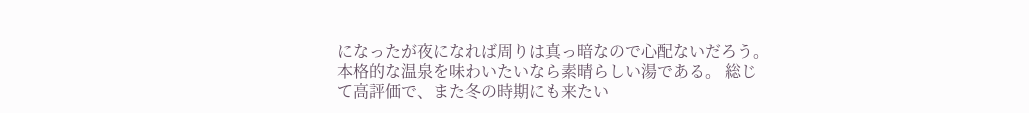になったが夜になれば周りは真っ暗なので心配ないだろう。本格的な温泉を味わいたいなら素晴らしい湯である。 総じて高評価で、また冬の時期にも来たい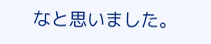なと思いました。